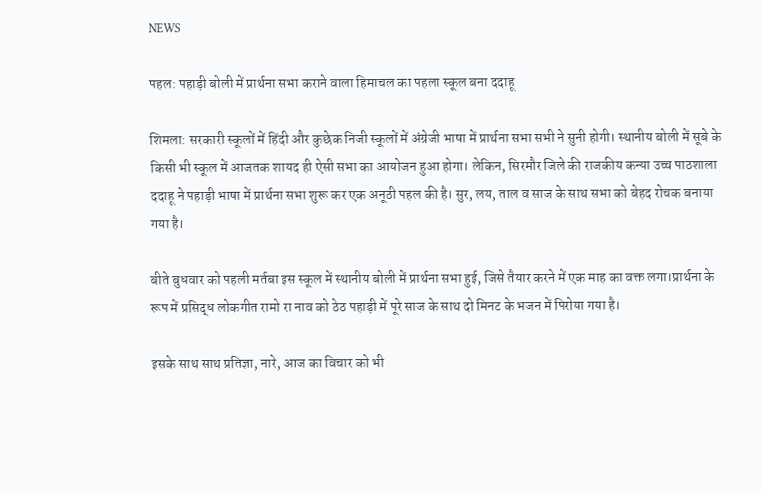NEWS

पहल: पहाड़ी बोली में प्रार्थना सभा कराने वाला हिमाचल का पहला स्कूल बना ददाहू

शिमला: सरकारी स्कूलों में हिंदी और कुछेक निजी स्कूलों में अंग्रेजी भाषा में प्रार्थना सभा सभी ने सुनी होगी। स्थानीय बोली में सूबे के किसी भी स्कूल में आजतक शायद ही ऐसी सभा का आयोजन हुआ होगा। लेकिन, सिरमौर जिले की राजकीय कन्या उच्च पाठशाला ददाहू ने पहाड़ी भाषा में प्रार्थना सभा शुरू कर एक अनूठी पहल की है। सुर, लय, ताल व साज के साथ सभा को बेहद रोचक बनाया गया है।

बीते बुधवार को पहली मर्तबा इस स्कूल में स्थानीय बोली में प्रार्थना सभा हुई, जिसे तैयार करने में एक माह का वक्त लगा।प्रार्थना के रूप में प्रसिद्ध लोकगीत रामो रा नाव को ठेठ पहाड़ी में पूरे साज के साथ दो मिनट के भजन में पिरोया गया है।

इसके साथ साथ प्रतिज्ञा, नारे, आज का विचार को भी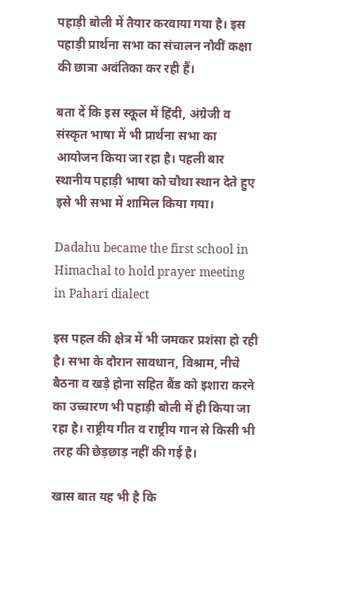पहाड़ी बोली में तैयार करवाया गया है। इस पहाड़ी प्रार्थना सभा का संचालन नौवीं कक्षा की छात्रा अवंतिका कर रही हैं।

बता दें कि इस स्कूल में हिंदी, अंग्रेजी व संस्कृत भाषा में भी प्रार्थना सभा का आयोजन किया जा रहा है। पहली बार स्थानीय पहाड़ी भाषा को चौथा स्थान देते हुए इसे भी सभा में शामिल किया गया।

Dadahu became the first school in Himachal to hold prayer meeting in Pahari dialect

इस पहल की क्षेत्र में भी जमकर प्रशंसा हो रही है। सभा के दौरान सावधान, विश्राम, नीचे बैठना व खड़े होना सहित बैंड को इशारा करने का उच्चारण भी पहाड़ी बोली में ही किया जा रहा है। राष्ट्रीय गीत व राष्ट्रीय गान से किसी भी तरह की छेड़छाड़ नहीं की गई है।

खास बात यह भी है कि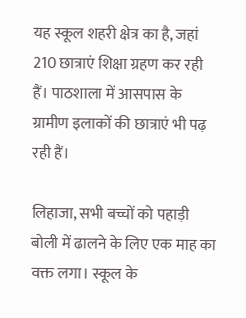यह स्कूल शहरी क्षेत्र का है, जहां 210 छात्राएं शिक्षा ग्रहण कर रही हैं। पाठशाला में आसपास के ग्रामीण इलाकों की छात्राएं भी पढ़ रही हैं।

लिहाजा, सभी बच्चों को पहाड़ी बोली में ढालने के लिए एक माह का वक्त लगा। स्कूल के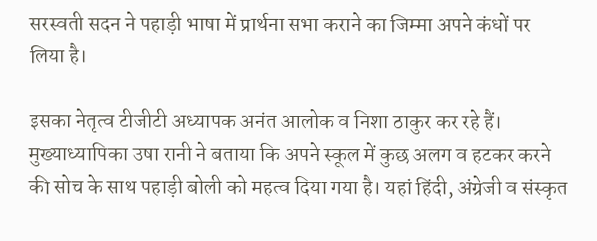सरस्वती सदन ने पहाड़ी भाषा में प्रार्थना सभा कराने का जिम्मा अपने कंधों पर लिया है।

इसका नेतृत्व टीजीटी अध्यापक अनंत आलोक व निशा ठाकुर कर रहे हैं। मुख्याध्यापिका उषा रानी ने बताया कि अपने स्कूल में कुछ अलग व हटकर करने की सोच के साथ पहाड़ी बोली को महत्व दिया गया है। यहां हिंदी, अंग्रेजी व संस्कृत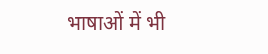भाषाओं में भी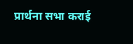प्रार्थना सभा कराई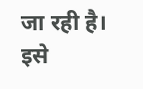जा रही है। इसे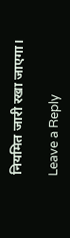नियमित जारी रखा जाएगा।

Leave a Reply